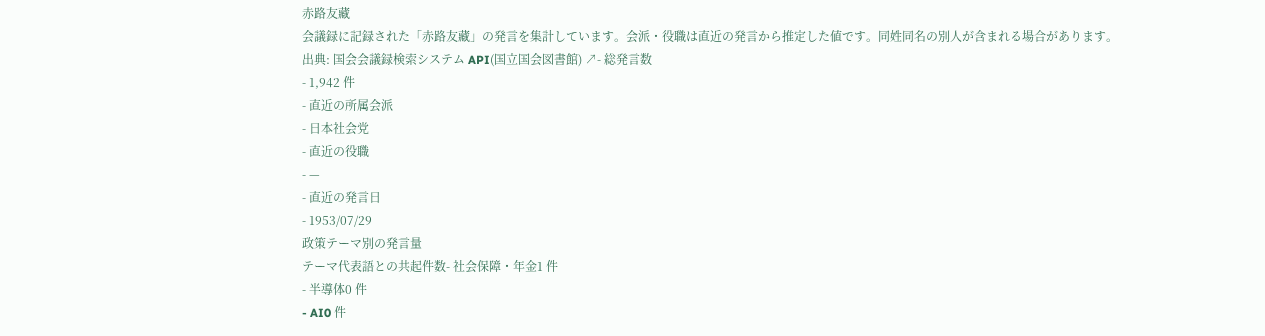赤路友藏
会議録に記録された「赤路友藏」の発言を集計しています。会派・役職は直近の発言から推定した値です。同姓同名の別人が含まれる場合があります。
出典: 国会会議録検索システム API(国立国会図書館) ↗- 総発言数
- 1,942 件
- 直近の所属会派
- 日本社会党
- 直近の役職
- —
- 直近の発言日
- 1953/07/29
政策テーマ別の発言量
テーマ代表語との共起件数- 社会保障・年金1 件
- 半導体0 件
- AI0 件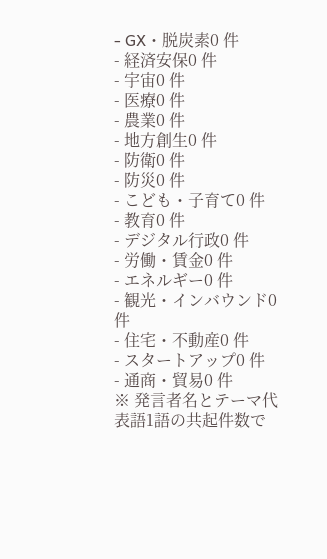- GX・脱炭素0 件
- 経済安保0 件
- 宇宙0 件
- 医療0 件
- 農業0 件
- 地方創生0 件
- 防衛0 件
- 防災0 件
- こども・子育て0 件
- 教育0 件
- デジタル行政0 件
- 労働・賃金0 件
- エネルギー0 件
- 観光・インバウンド0 件
- 住宅・不動産0 件
- スタートアップ0 件
- 通商・貿易0 件
※ 発言者名とテーマ代表語1語の共起件数で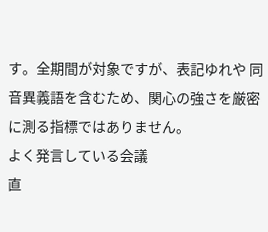す。全期間が対象ですが、表記ゆれや 同音異義語を含むため、関心の強さを厳密に測る指標ではありません。
よく発言している会議
直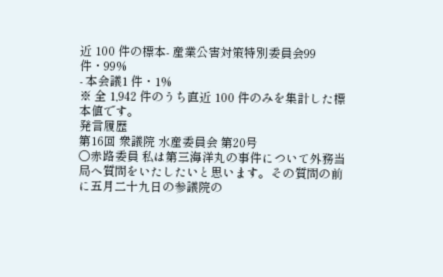近 100 件の標本- 産業公害対策特別委員会99 件・99%
- 本会議1 件・1%
※ 全 1,942 件のうち直近 100 件のみを集計した標本値です。
発言履歴
第16回 衆議院 水産委員会 第20号
○赤路委員 私は第三海洋丸の事件について外務当局へ質問をいたしたいと思います。その質問の前に五月二十九日の参議院の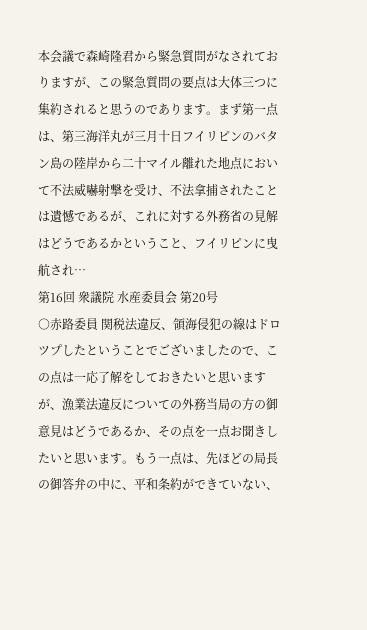本会議で森崎隆君から緊急質問がなされておりますが、この緊急質問の要点は大体三つに集約されると思うのであります。まず第一点は、第三海洋丸が三月十日フイリピンのバタン島の陸岸から二十マイル離れた地点において不法威嚇射撃を受け、不法拿捕されたことは遺憾であるが、これに対する外務省の見解はどうであるかということ、フイリピンに曳航され…
第16回 衆議院 水産委員会 第20号
○赤路委員 関税法違反、領海侵犯の線はドロツプしたということでございましたので、この点は一応了解をしておきたいと思いますが、漁業法違反についての外務当局の方の御意見はどうであるか、その点を一点お聞きしたいと思います。もう一点は、先ほどの局長の御答弁の中に、平和条約ができていない、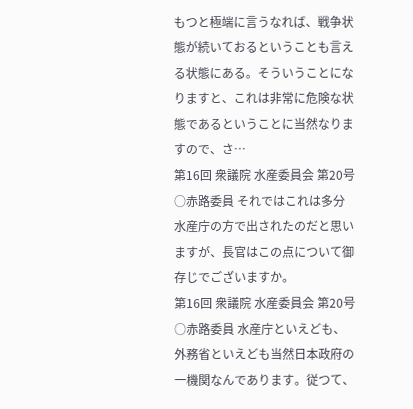もつと極端に言うなれば、戦争状態が続いておるということも言える状態にある。そういうことになりますと、これは非常に危険な状態であるということに当然なりますので、さ…
第16回 衆議院 水産委員会 第20号
○赤路委員 それではこれは多分水産庁の方で出されたのだと思いますが、長官はこの点について御存じでございますか。
第16回 衆議院 水産委員会 第20号
○赤路委員 水産庁といえども、外務省といえども当然日本政府の一機関なんであります。従つて、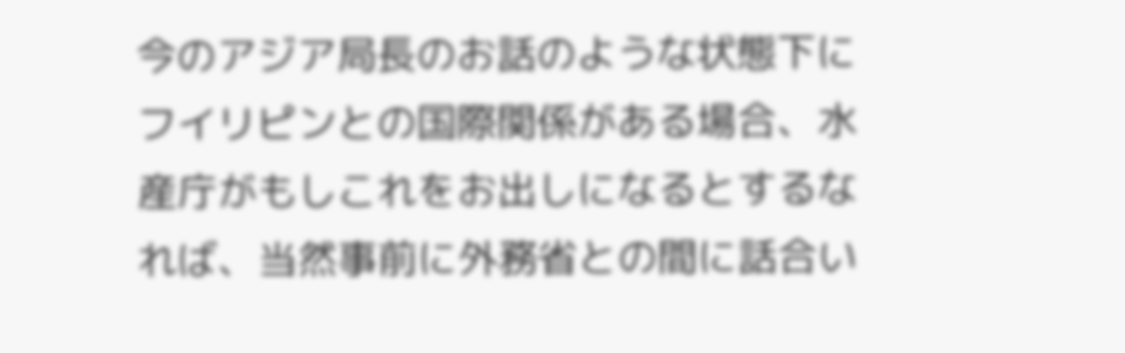今のアジア局長のお話のような状態下にフイリピンとの国際関係がある場合、水産庁がもしこれをお出しになるとするなれば、当然事前に外務省との間に話合い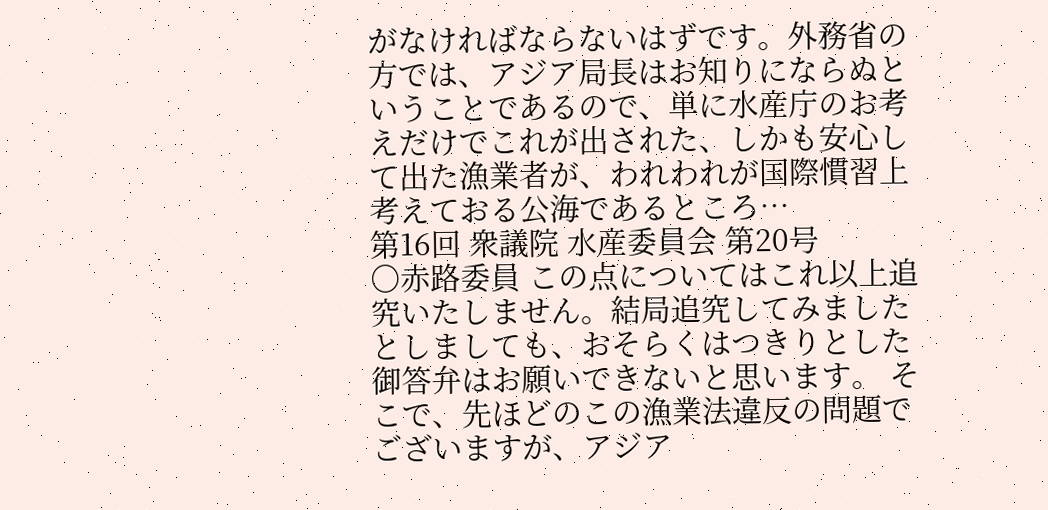がなければならないはずです。外務省の方では、アジア局長はお知りにならぬということであるので、単に水産庁のお考えだけでこれが出された、しかも安心して出た漁業者が、われわれが国際慣習上考えておる公海であるところ…
第16回 衆議院 水産委員会 第20号
○赤路委員 この点についてはこれ以上追究いたしません。結局追究してみましたとしましても、おそらくはつきりとした御答弁はお願いできないと思います。 そこで、先ほどのこの漁業法違反の問題でございますが、アジア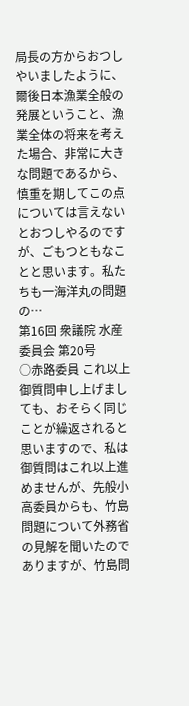局長の方からおつしやいましたように、爾後日本漁業全般の発展ということ、漁業全体の将来を考えた場合、非常に大きな問題であるから、慎重を期してこの点については言えないとおつしやるのですが、ごもつともなことと思います。私たちも一海洋丸の問題の…
第16回 衆議院 水産委員会 第20号
○赤路委員 これ以上御質問申し上げましても、おそらく同じことが繰返されると思いますので、私は御質問はこれ以上進めませんが、先般小高委員からも、竹島問題について外務省の見解を聞いたのでありますが、竹島問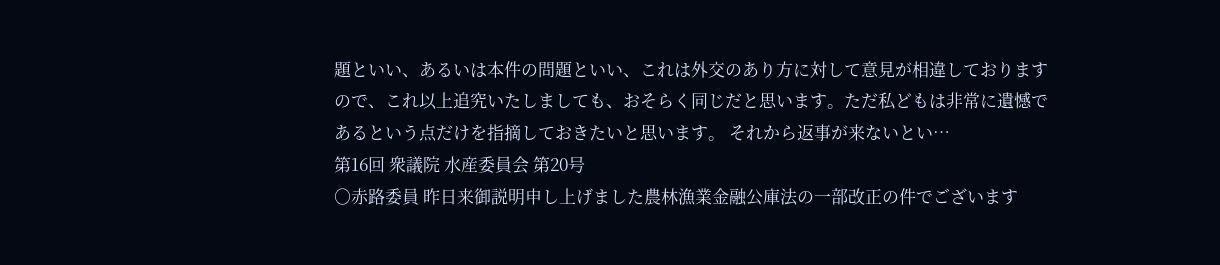題といい、あるいは本件の問題といい、これは外交のあり方に対して意見が相違しておりますので、これ以上追究いたしましても、おそらく同じだと思います。ただ私どもは非常に遺憾であるという点だけを指摘しておきたいと思います。 それから返事が来ないとい…
第16回 衆議院 水産委員会 第20号
○赤路委員 昨日来御説明申し上げました農林漁業金融公庫法の一部改正の件でございます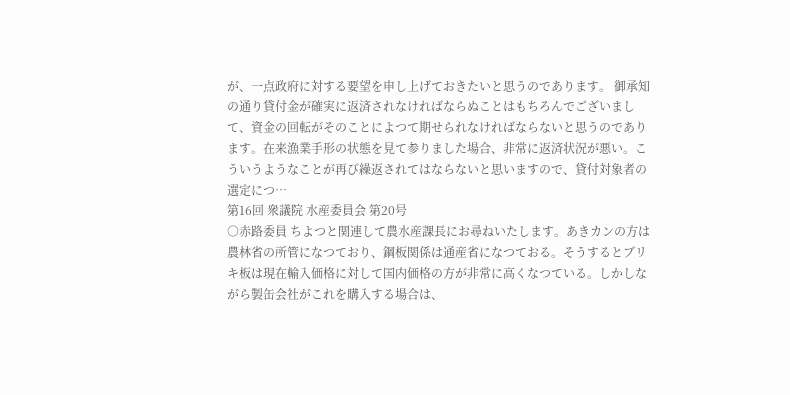が、一点政府に対する要望を申し上げておきたいと思うのであります。 御承知の通り貸付金が確実に返済されなければならぬことはもちろんでございまして、資金の回転がそのことによつて期せられなければならないと思うのであります。在来漁業手形の状態を見て参りました場合、非常に返済状況が悪い。こういうようなことが再び繰返されてはならないと思いますので、貸付対象者の選定につ…
第16回 衆議院 水産委員会 第20号
○赤路委員 ちよつと関連して農水産課長にお尋ねいたします。あきカンの方は農林省の所管になつており、鋼板関係は通産省になつておる。そうするとブリキ板は現在輸入価格に対して国内価格の方が非常に高くなつている。しかしながら製缶会社がこれを購入する場合は、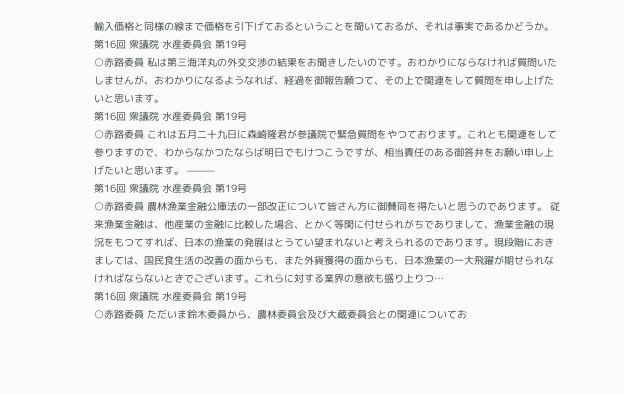輸入価格と同様の線まで価格を引下げておるということを聞いておるが、それは事実であるかどうか。
第16回 衆議院 水産委員会 第19号
○赤路委員 私は第三海洋丸の外交交渉の結果をお聞きしたいのです。おわかりにならなければ質問いたしませんが、おわかりになるようなれば、経過を御報告願つて、その上で関連をして質問を申し上げたいと思います。
第16回 衆議院 水産委員会 第19号
○赤路委員 これは五月二十九日に森崎隆君が参議院で緊急質問をやつております。これとも関連をして参りますので、わからなかつたならば明日でもけつこうですが、相当責任のある御答弁をお願い申し上げたいと思います。 ———
第16回 衆議院 水産委員会 第19号
○赤路委員 農林漁業金融公庫法の一部改正について皆さん方に御賛同を得たいと思うのであります。 従来漁業金融は、他産業の金融に比較した場合、とかく等閑に付せられがちでありまして、漁業金融の現況をもつてすれば、日本の漁業の発展はとうてい望まれないと考えられるのであります。現段階におきましては、国民食生活の改善の面からも、また外貨獲得の面からも、日本漁業の一大飛躍が期せられなければならないときでございます。これらに対する業界の意欲も盛り上りつ…
第16回 衆議院 水産委員会 第19号
○赤路委員 ただいま鈴木委員から、農林委員会及び大蔵委員会との関連についてお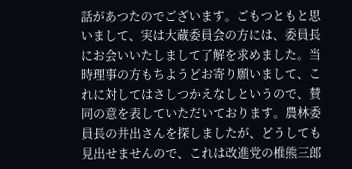話があつたのでございます。ごもつともと思いまして、実は大蔵委員会の方には、委員長にお会いいたしまして了解を求めました。当時理事の方もちようどお寄り願いまして、これに対してはさしつかえなしというので、賛同の意を表していただいております。農林委員長の井出さんを探しましたが、どうしても見出せませんので、これは改進党の椎熊三郎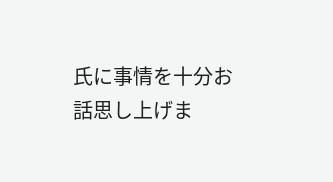氏に事情を十分お話思し上げま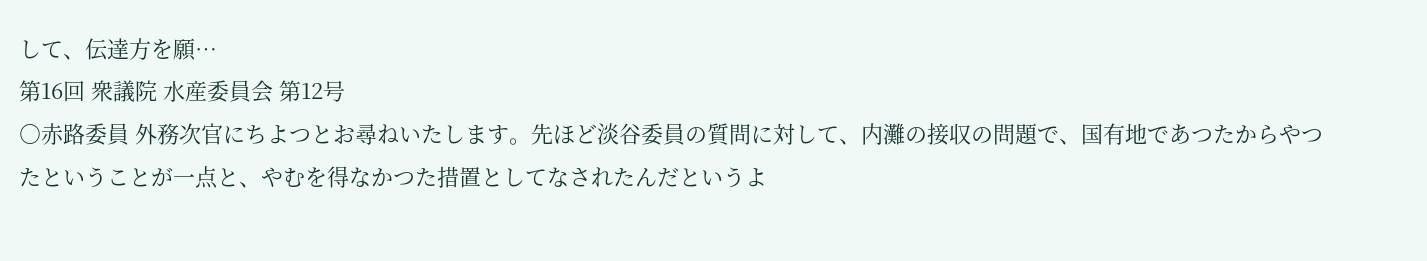して、伝達方を願…
第16回 衆議院 水産委員会 第12号
○赤路委員 外務次官にちよつとお尋ねいたします。先ほど淡谷委員の質問に対して、内灘の接収の問題で、国有地であつたからやつたということが一点と、やむを得なかつた措置としてなされたんだというよ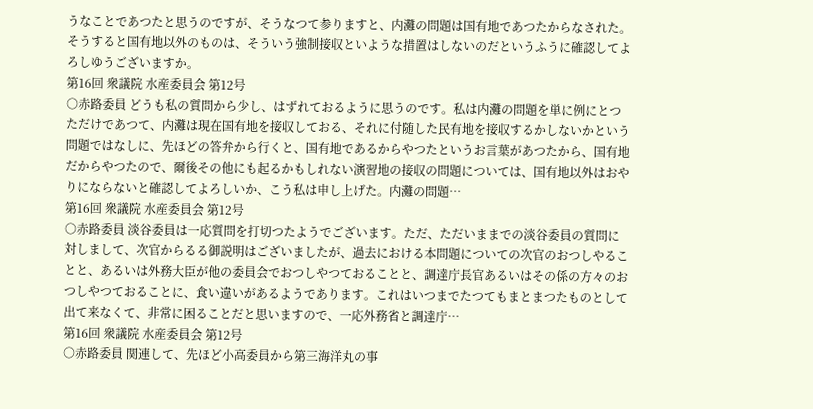うなことであつたと思うのですが、そうなつて参りますと、内灘の問題は国有地であつたからなされた。そうすると国有地以外のものは、そういう強制接収といような措置はしないのだというふうに確認してよろしゆうございますか。
第16回 衆議院 水産委員会 第12号
○赤路委員 どうも私の質問から少し、はずれておるように思うのです。私は内灘の問題を単に例にとつただけであつて、内灘は現在国有地を接収しておる、それに付随した民有地を接収するかしないかという問題ではなしに、先ほどの答弁から行くと、国有地であるからやつたというお言葉があつたから、国有地だからやつたので、爾後その他にも起るかもしれない演習地の接収の問題については、国有地以外はおやりにならないと確認してよろしいか、こう私は申し上げた。内灘の問題…
第16回 衆議院 水産委員会 第12号
○赤路委員 淡谷委員は一応質問を打切つたようでございます。ただ、ただいままでの淡谷委員の質問に対しまして、次官からるる御説明はございましたが、過去における本問題についての次官のおつしやることと、あるいは外務大臣が他の委員会でおつしやつておることと、調達庁長官あるいはその係の方々のおつしやつておることに、食い違いがあるようであります。これはいつまでたつてもまとまつたものとして出て来なくて、非常に困ることだと思いますので、一応外務省と調達庁…
第16回 衆議院 水産委員会 第12号
○赤路委員 関連して、先ほど小高委員から第三海洋丸の事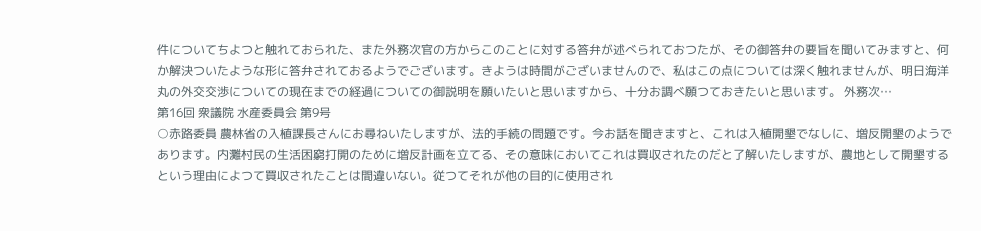件についてちよつと触れておられた、また外務次官の方からこのことに対する答弁が述べられておつたが、その御答弁の要旨を聞いてみますと、何か解決ついたような形に答弁されておるようでございます。きようは時間がございませんので、私はこの点については深く触れませんが、明日海洋丸の外交交渉についての現在までの経過についての御説明を願いたいと思いますから、十分お調べ願つておきたいと思います。 外務次…
第16回 衆議院 水産委員会 第9号
○赤路委員 農林省の入植課長さんにお尋ねいたしますが、法的手続の問題です。今お話を聞きますと、これは入植開墾でなしに、増反開墾のようであります。内灘村民の生活困窮打開のために増反計画を立てる、その意味においてこれは買収されたのだと了解いたしますが、農地として開墾するという理由によつて買収されたことは間違いない。従つてそれが他の目的に使用され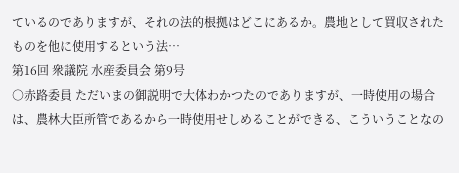ているのでありますが、それの法的根拠はどこにあるか。農地として買収されたものを他に使用するという法…
第16回 衆議院 水産委員会 第9号
○赤路委員 ただいまの御説明で大体わかつたのでありますが、一時使用の場合は、農林大臣所管であるから一時使用せしめることができる、こういうことなの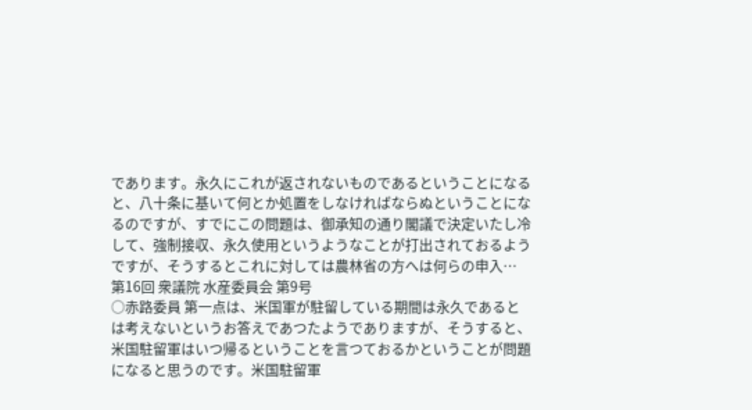であります。永久にこれが返されないものであるということになると、八十条に基いて何とか処置をしなければならぬということになるのですが、すでにこの問題は、御承知の通り閣議で決定いたし冷して、強制接収、永久使用というようなことが打出されておるようですが、そうするとこれに対しては農林省の方へは何らの申入…
第16回 衆議院 水産委員会 第9号
○赤路委員 第一点は、米国軍が駐留している期間は永久であるとは考えないというお答えであつたようでありますが、そうすると、米国駐留軍はいつ帰るということを言つておるかということが問題になると思うのです。米国駐留軍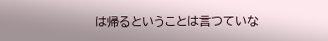は帰るということは言つていな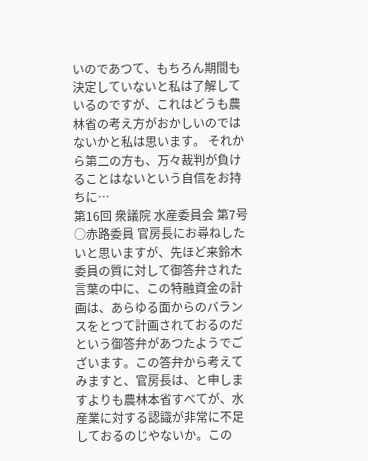いのであつて、もちろん期間も決定していないと私は了解しているのですが、これはどうも農林省の考え方がおかしいのではないかと私は思います。 それから第二の方も、万々裁判が負けることはないという自信をお持ちに…
第16回 衆議院 水産委員会 第7号
○赤路委員 官房長にお尋ねしたいと思いますが、先ほど来鈴木委員の質に対して御答弁された言葉の中に、この特融資金の計画は、あらゆる面からのバランスをとつて計画されておるのだという御答弁があつたようでございます。この答弁から考えてみますと、官房長は、と申しますよりも農林本省すべてが、水産業に対する認識が非常に不足しておるのじやないか。この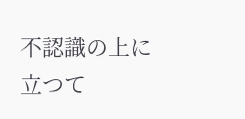不認識の上に立つて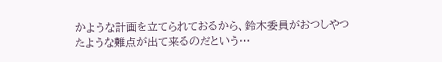かような計画を立てられておるから、鈴木委員がおつしやつたような難点が出て来るのだという…